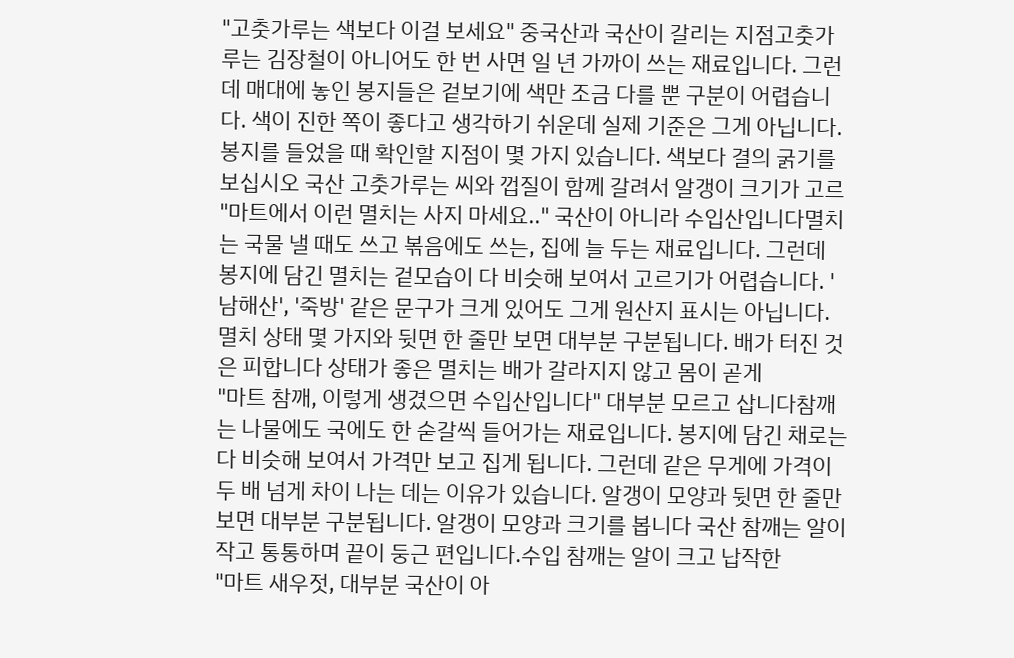"고춧가루는 색보다 이걸 보세요" 중국산과 국산이 갈리는 지점고춧가루는 김장철이 아니어도 한 번 사면 일 년 가까이 쓰는 재료입니다. 그런데 매대에 놓인 봉지들은 겉보기에 색만 조금 다를 뿐 구분이 어렵습니다. 색이 진한 쪽이 좋다고 생각하기 쉬운데 실제 기준은 그게 아닙니다. 봉지를 들었을 때 확인할 지점이 몇 가지 있습니다. 색보다 결의 굵기를 보십시오 국산 고춧가루는 씨와 껍질이 함께 갈려서 알갱이 크기가 고르
"마트에서 이런 멸치는 사지 마세요.." 국산이 아니라 수입산입니다멸치는 국물 낼 때도 쓰고 볶음에도 쓰는, 집에 늘 두는 재료입니다. 그런데 봉지에 담긴 멸치는 겉모습이 다 비슷해 보여서 고르기가 어렵습니다. '남해산', '죽방' 같은 문구가 크게 있어도 그게 원산지 표시는 아닙니다. 멸치 상태 몇 가지와 뒷면 한 줄만 보면 대부분 구분됩니다. 배가 터진 것은 피합니다 상태가 좋은 멸치는 배가 갈라지지 않고 몸이 곧게
"마트 참깨, 이렇게 생겼으면 수입산입니다" 대부분 모르고 삽니다참깨는 나물에도 국에도 한 숟갈씩 들어가는 재료입니다. 봉지에 담긴 채로는 다 비슷해 보여서 가격만 보고 집게 됩니다. 그런데 같은 무게에 가격이 두 배 넘게 차이 나는 데는 이유가 있습니다. 알갱이 모양과 뒷면 한 줄만 보면 대부분 구분됩니다. 알갱이 모양과 크기를 봅니다 국산 참깨는 알이 작고 통통하며 끝이 둥근 편입니다.수입 참깨는 알이 크고 납작한
"마트 새우젓, 대부분 국산이 아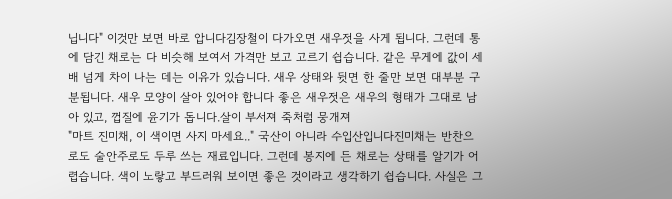닙니다" 이것만 보면 바로 압니다김장철이 다가오면 새우젓을 사게 됩니다. 그런데 통에 담긴 채로는 다 비슷해 보여서 가격만 보고 고르기 쉽습니다. 같은 무게에 값이 세 배 넘게 차이 나는 데는 이유가 있습니다. 새우 상태와 뒷면 한 줄만 보면 대부분 구분됩니다. 새우 모양이 살아 있어야 합니다 좋은 새우젓은 새우의 형태가 그대로 남아 있고, 껍질에 윤기가 돕니다.살이 부서져 죽처럼 뭉개져
"마트 진미채, 이 색이면 사지 마세요.." 국산이 아니라 수입산입니다진미채는 반찬으로도 술안주로도 두루 쓰는 재료입니다. 그런데 봉지에 든 채로는 상태를 알기가 어렵습니다. 색이 노랗고 부드러워 보이면 좋은 것이라고 생각하기 쉽습니다. 사실은 그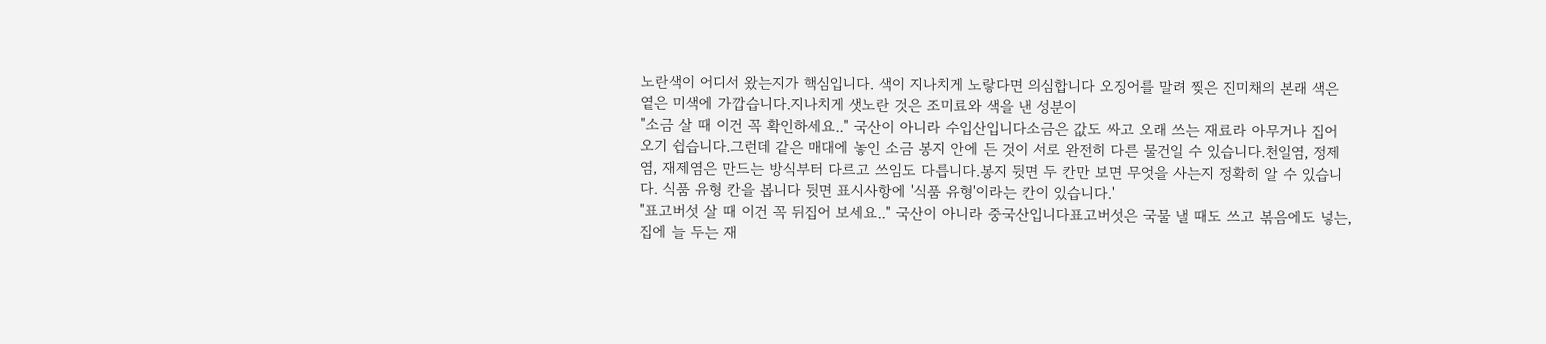노란색이 어디서 왔는지가 핵심입니다. 색이 지나치게 노랗다면 의심합니다 오징어를 말려 찢은 진미채의 본래 색은 옅은 미색에 가깝습니다.지나치게 샛노란 것은 조미료와 색을 낸 성분이
"소금 살 때 이건 꼭 확인하세요.." 국산이 아니라 수입산입니다소금은 값도 싸고 오래 쓰는 재료라 아무거나 집어 오기 쉽습니다.그런데 같은 매대에 놓인 소금 봉지 안에 든 것이 서로 완전히 다른 물건일 수 있습니다.천일염, 정제염, 재제염은 만드는 방식부터 다르고 쓰임도 다릅니다.봉지 뒷면 두 칸만 보면 무엇을 사는지 정확히 알 수 있습니다. 식품 유형 칸을 봅니다 뒷면 표시사항에 '식품 유형'이라는 칸이 있습니다.'
"표고버섯 살 때 이건 꼭 뒤집어 보세요.." 국산이 아니라 중국산입니다표고버섯은 국물 낼 때도 쓰고 볶음에도 넣는, 집에 늘 두는 재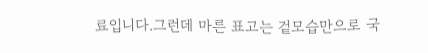료입니다.그런데 마른 표고는 겉모습만으로 국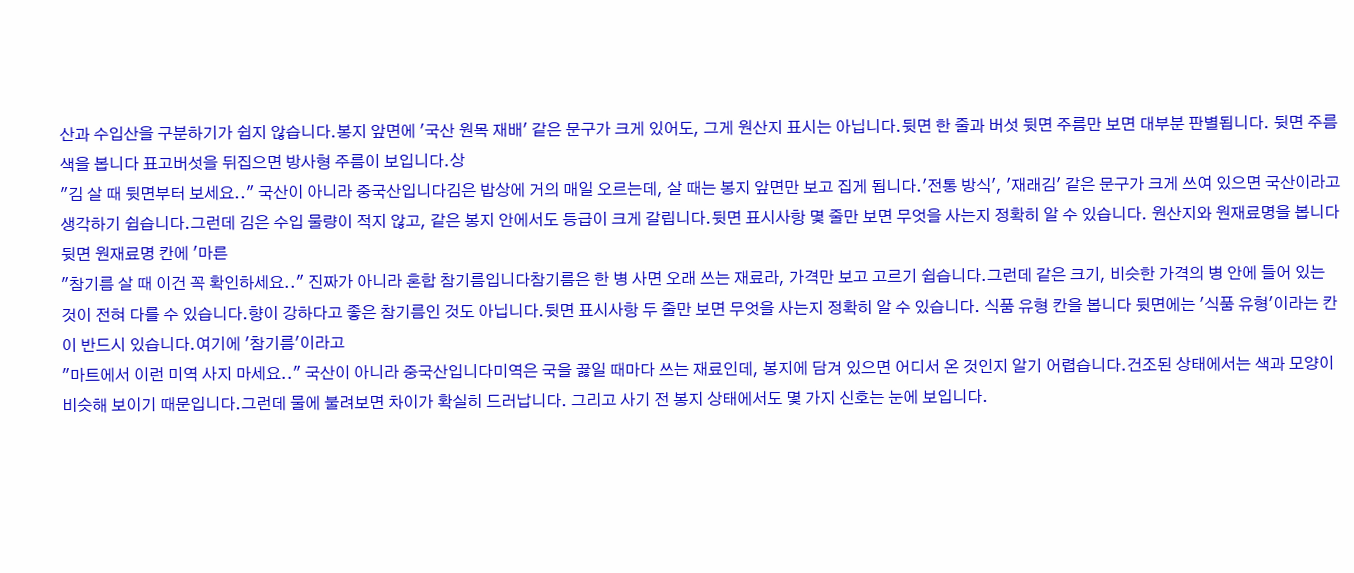산과 수입산을 구분하기가 쉽지 않습니다.봉지 앞면에 '국산 원목 재배' 같은 문구가 크게 있어도, 그게 원산지 표시는 아닙니다.뒷면 한 줄과 버섯 뒷면 주름만 보면 대부분 판별됩니다. 뒷면 주름 색을 봅니다 표고버섯을 뒤집으면 방사형 주름이 보입니다.상
"김 살 때 뒷면부터 보세요.." 국산이 아니라 중국산입니다김은 밥상에 거의 매일 오르는데, 살 때는 봉지 앞면만 보고 집게 됩니다.'전통 방식', '재래김' 같은 문구가 크게 쓰여 있으면 국산이라고 생각하기 쉽습니다.그런데 김은 수입 물량이 적지 않고, 같은 봉지 안에서도 등급이 크게 갈립니다.뒷면 표시사항 몇 줄만 보면 무엇을 사는지 정확히 알 수 있습니다. 원산지와 원재료명을 봅니다 뒷면 원재료명 칸에 '마른
"참기름 살 때 이건 꼭 확인하세요.." 진짜가 아니라 혼합 참기름입니다참기름은 한 병 사면 오래 쓰는 재료라, 가격만 보고 고르기 쉽습니다.그런데 같은 크기, 비슷한 가격의 병 안에 들어 있는 것이 전혀 다를 수 있습니다.향이 강하다고 좋은 참기름인 것도 아닙니다.뒷면 표시사항 두 줄만 보면 무엇을 사는지 정확히 알 수 있습니다. 식품 유형 칸을 봅니다 뒷면에는 '식품 유형'이라는 칸이 반드시 있습니다.여기에 '참기름'이라고
"마트에서 이런 미역 사지 마세요.." 국산이 아니라 중국산입니다미역은 국을 끓일 때마다 쓰는 재료인데, 봉지에 담겨 있으면 어디서 온 것인지 알기 어렵습니다.건조된 상태에서는 색과 모양이 비슷해 보이기 때문입니다.그런데 물에 불려보면 차이가 확실히 드러납니다. 그리고 사기 전 봉지 상태에서도 몇 가지 신호는 눈에 보입니다.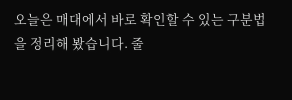오늘은 매대에서 바로 확인할 수 있는 구분법을 정리해 봤습니다. 줄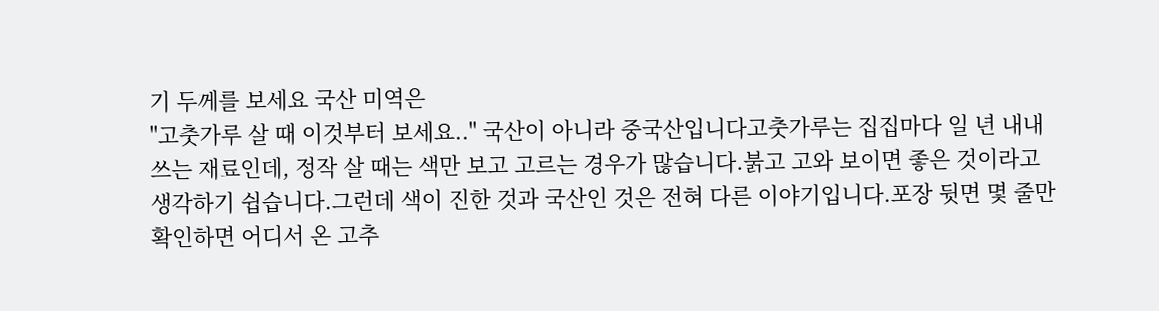기 두께를 보세요 국산 미역은
"고춧가루 살 때 이것부터 보세요.." 국산이 아니라 중국산입니다고춧가루는 집집마다 일 년 내내 쓰는 재료인데, 정작 살 때는 색만 보고 고르는 경우가 많습니다.붉고 고와 보이면 좋은 것이라고 생각하기 쉽습니다.그런데 색이 진한 것과 국산인 것은 전혀 다른 이야기입니다.포장 뒷면 몇 줄만 확인하면 어디서 온 고추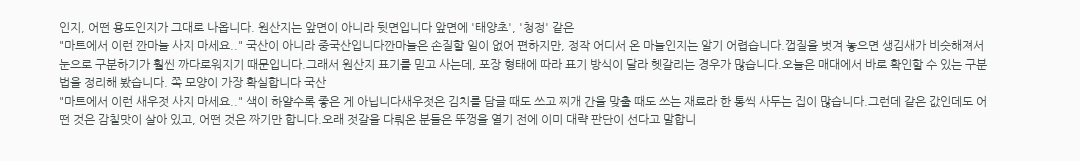인지, 어떤 용도인지가 그대로 나옵니다. 원산지는 앞면이 아니라 뒷면입니다 앞면에 '태양초', '청정' 같은
"마트에서 이런 깐마늘 사지 마세요.." 국산이 아니라 중국산입니다깐마늘은 손질할 일이 없어 편하지만, 정작 어디서 온 마늘인지는 알기 어렵습니다.껍질을 벗겨 놓으면 생김새가 비슷해져서 눈으로 구분하기가 훨씬 까다로워지기 때문입니다.그래서 원산지 표기를 믿고 사는데, 포장 형태에 따라 표기 방식이 달라 헷갈리는 경우가 많습니다.오늘은 매대에서 바로 확인할 수 있는 구분법을 정리해 봤습니다. 쪽 모양이 가장 확실합니다 국산
"마트에서 이런 새우젓 사지 마세요.." 색이 하얄수록 좋은 게 아닙니다새우젓은 김치를 담글 때도 쓰고 찌개 간을 맞출 때도 쓰는 재료라 한 통씩 사두는 집이 많습니다.그런데 같은 값인데도 어떤 것은 감칠맛이 살아 있고, 어떤 것은 짜기만 합니다.오래 젓갈을 다뤄온 분들은 뚜껑을 열기 전에 이미 대략 판단이 선다고 말합니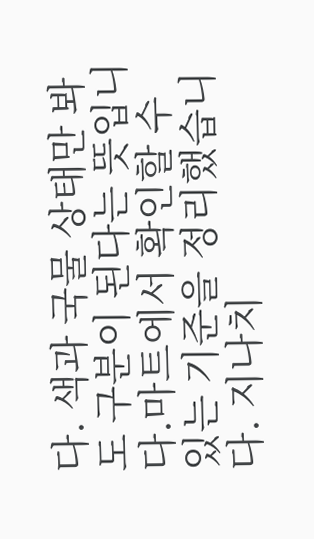다. 색과 국물 상태만 봐도 구분이 된다는 뜻입니다.마트에서 확인할 수 있는 기준을 정리했습니다. 지나치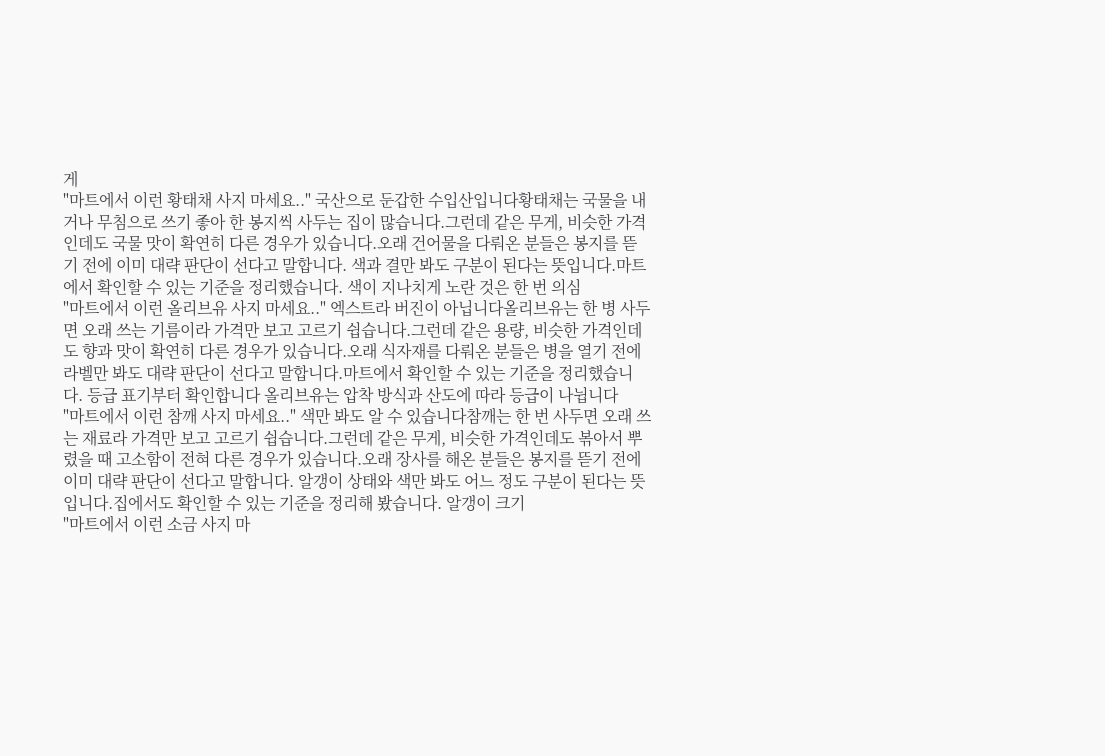게
"마트에서 이런 황태채 사지 마세요.." 국산으로 둔갑한 수입산입니다황태채는 국물을 내거나 무침으로 쓰기 좋아 한 봉지씩 사두는 집이 많습니다.그런데 같은 무게, 비슷한 가격인데도 국물 맛이 확연히 다른 경우가 있습니다.오래 건어물을 다뤄온 분들은 봉지를 뜯기 전에 이미 대략 판단이 선다고 말합니다. 색과 결만 봐도 구분이 된다는 뜻입니다.마트에서 확인할 수 있는 기준을 정리했습니다. 색이 지나치게 노란 것은 한 번 의심
"마트에서 이런 올리브유 사지 마세요.." 엑스트라 버진이 아닙니다올리브유는 한 병 사두면 오래 쓰는 기름이라 가격만 보고 고르기 쉽습니다.그런데 같은 용량, 비슷한 가격인데도 향과 맛이 확연히 다른 경우가 있습니다.오래 식자재를 다뤄온 분들은 병을 열기 전에 라벨만 봐도 대략 판단이 선다고 말합니다.마트에서 확인할 수 있는 기준을 정리했습니다. 등급 표기부터 확인합니다 올리브유는 압착 방식과 산도에 따라 등급이 나뉩니다
"마트에서 이런 참깨 사지 마세요.." 색만 봐도 알 수 있습니다참깨는 한 번 사두면 오래 쓰는 재료라 가격만 보고 고르기 쉽습니다.그런데 같은 무게, 비슷한 가격인데도 볶아서 뿌렸을 때 고소함이 전혀 다른 경우가 있습니다.오래 장사를 해온 분들은 봉지를 뜯기 전에 이미 대략 판단이 선다고 말합니다. 알갱이 상태와 색만 봐도 어느 정도 구분이 된다는 뜻입니다.집에서도 확인할 수 있는 기준을 정리해 봤습니다. 알갱이 크기
"마트에서 이런 소금 사지 마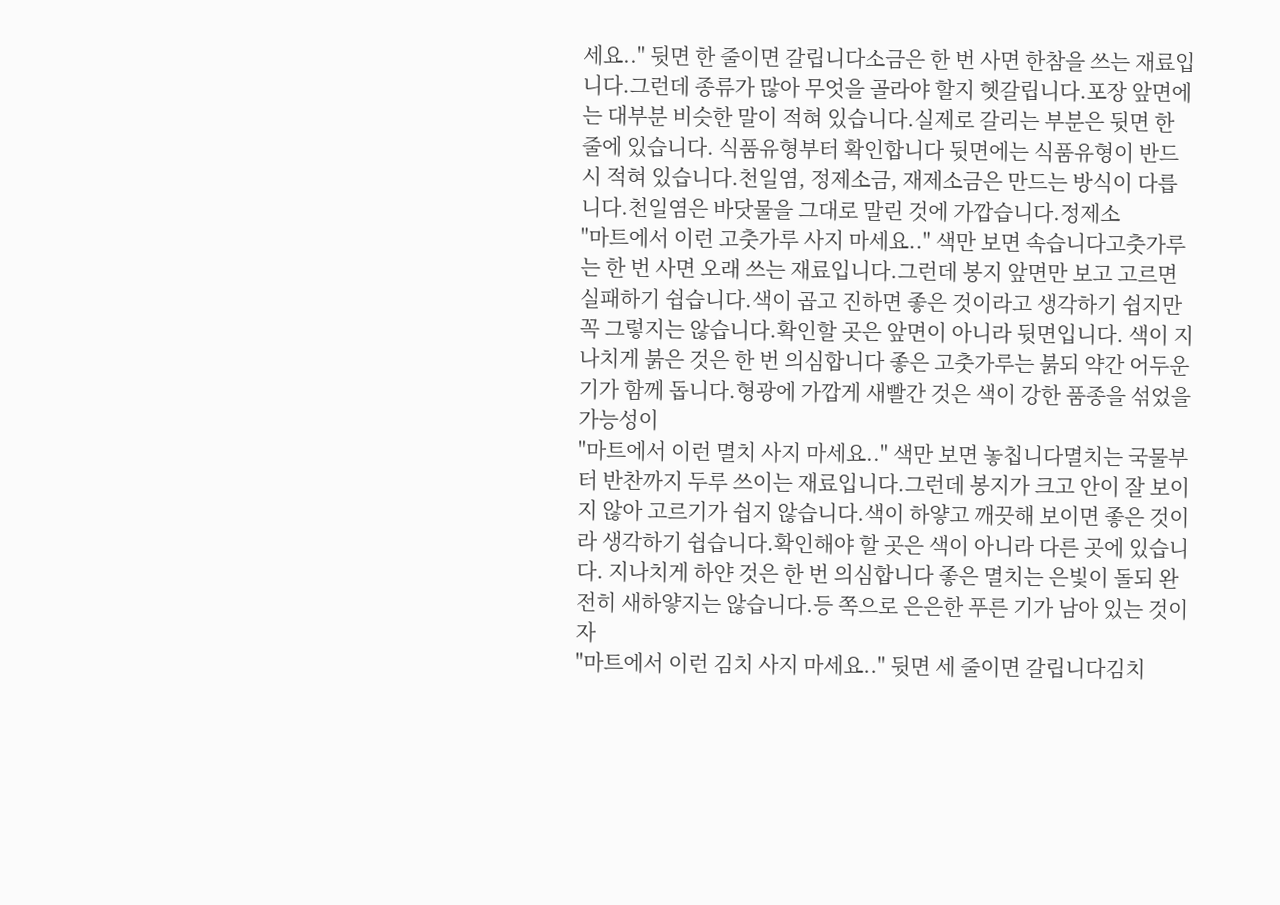세요.." 뒷면 한 줄이면 갈립니다소금은 한 번 사면 한참을 쓰는 재료입니다.그런데 종류가 많아 무엇을 골라야 할지 헷갈립니다.포장 앞면에는 대부분 비슷한 말이 적혀 있습니다.실제로 갈리는 부분은 뒷면 한 줄에 있습니다. 식품유형부터 확인합니다 뒷면에는 식품유형이 반드시 적혀 있습니다.천일염, 정제소금, 재제소금은 만드는 방식이 다릅니다.천일염은 바닷물을 그대로 말린 것에 가깝습니다.정제소
"마트에서 이런 고춧가루 사지 마세요.." 색만 보면 속습니다고춧가루는 한 번 사면 오래 쓰는 재료입니다.그런데 봉지 앞면만 보고 고르면 실패하기 쉽습니다.색이 곱고 진하면 좋은 것이라고 생각하기 쉽지만 꼭 그렇지는 않습니다.확인할 곳은 앞면이 아니라 뒷면입니다. 색이 지나치게 붉은 것은 한 번 의심합니다 좋은 고춧가루는 붉되 약간 어두운 기가 함께 돕니다.형광에 가깝게 새빨간 것은 색이 강한 품종을 섞었을 가능성이
"마트에서 이런 멸치 사지 마세요.." 색만 보면 놓칩니다멸치는 국물부터 반찬까지 두루 쓰이는 재료입니다.그런데 봉지가 크고 안이 잘 보이지 않아 고르기가 쉽지 않습니다.색이 하얗고 깨끗해 보이면 좋은 것이라 생각하기 쉽습니다.확인해야 할 곳은 색이 아니라 다른 곳에 있습니다. 지나치게 하얀 것은 한 번 의심합니다 좋은 멸치는 은빛이 돌되 완전히 새하얗지는 않습니다.등 쪽으로 은은한 푸른 기가 남아 있는 것이 자
"마트에서 이런 김치 사지 마세요.." 뒷면 세 줄이면 갈립니다김치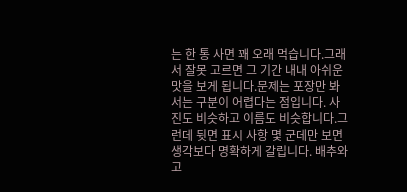는 한 통 사면 꽤 오래 먹습니다.그래서 잘못 고르면 그 기간 내내 아쉬운 맛을 보게 됩니다.문제는 포장만 봐서는 구분이 어렵다는 점입니다. 사진도 비슷하고 이름도 비슷합니다.그런데 뒷면 표시 사항 몇 군데만 보면 생각보다 명확하게 갈립니다. 배추와 고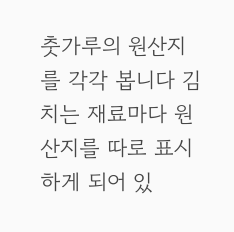춧가루의 원산지를 각각 봅니다 김치는 재료마다 원산지를 따로 표시하게 되어 있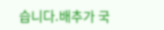습니다.배추가 국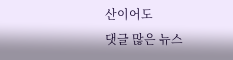산이어도
댓글 많은 뉴스